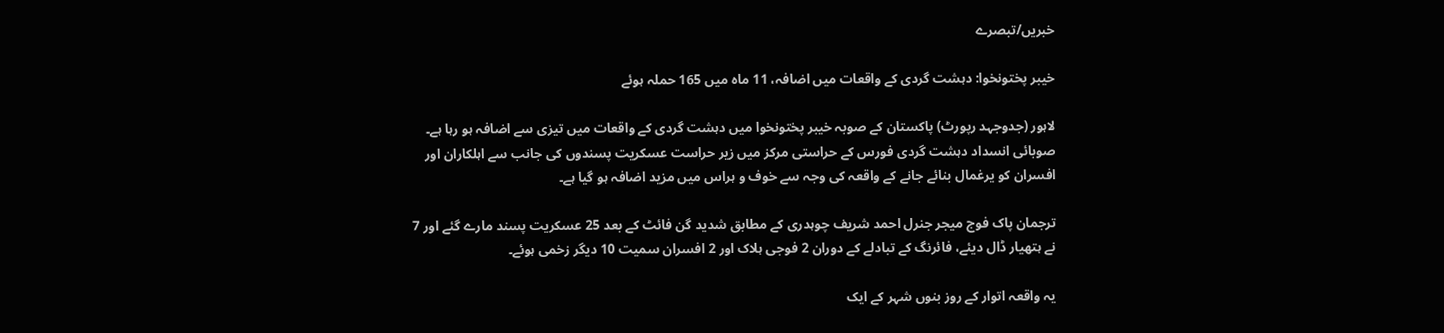خبریں/تبصرے

خیبر پختونخوا: دہشت گردی کے واقعات میں اضافہ، 11 ماہ میں 165 حملہ ہوئے

لاہور (جدوجہد رپورٹ) پاکستان کے صوبہ خیبر پختونخوا میں دہشت گردی کے واقعات میں تیزی سے اضافہ ہو رہا ہے۔ صوبائی انسداد دہشت گردی فورس کے حراستی مرکز میں زیر حراست عسکریت پسندوں کی جانب سے اہلکاران اور افسران کو یرغمال بنائے جانے کے واقعہ کی وجہ سے خوف و ہراس میں مزید اضافہ ہو گیا ہے۔

ترجمان پاک فوج میجر جنرل احمد شریف چوہدری کے مطابق شدید گن فائٹ کے بعد 25 عسکریت پسند مارے گئے اور 7 نے ہتھیار ڈال دیئے، فائرنگ کے تبادلے کے دوران 2 فوجی ہلاک اور 2 افسران سمیت 10 دیگر زخمی ہوئے۔

یہ واقعہ اتوار کے روز بنوں شہر کے ایک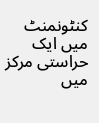کنٹونمنٹ میں ایک حراستی مرکز میں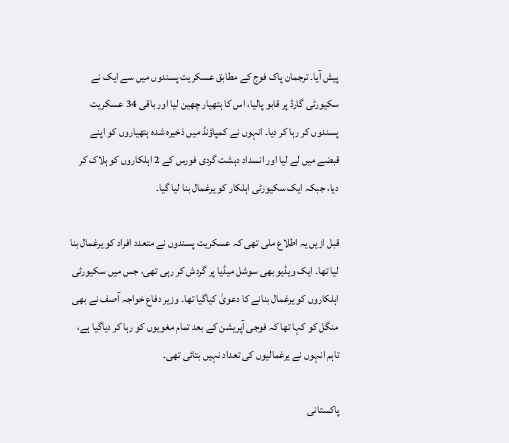پیش آیا۔ ترجمان پاک فوج کے مطابق عسکریت پسندوں میں سے ایک نے سکیورٹی گارڈ پر قابو پالیا، اس کا ہتھیار چھین لیا اور باقی 34 عسکریت پسندوں کر رہا کر دیا۔ انہوں نے کمپاؤنڈ میں ذخیرہ شدہ ہتھیاروں کو اپنے قبضے میں لے لیا اور انسداد دہشت گردی فورس کے 2 اہلکاروں کو ہلاک کر دیا، جبکہ ایک سکیورٹی اہلکار کو یرغمال بنا لیا گیا۔

قبل ازیں یہ اطلاع ملی تھی کہ عسکریت پسندوں نے متعدد افراد کو یرغمال بنا لیا تھا۔ ایک ویڈیو بھی سوشل میڈیا پر گردش کر رہی تھی، جس میں سکیورٹی اہلکاروں کو یرغمال بنانے کا دعویٰ کیاگیا تھا۔ وزیر دفاع خواجہ آصف نے بھی منگل کو کہا تھا کہ فوجی آپریشن کے بعد تمام مغویوں کو رہا کر دیاگیا ہے، تاہم انہوں نے یرغمالیوں کی تعداد نہیں بتائی تھی۔

پاکستانی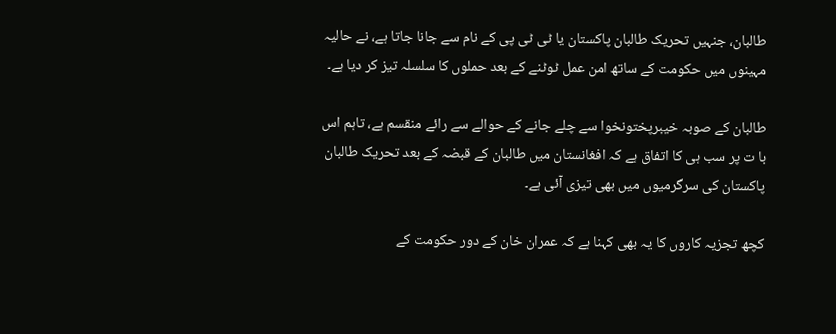طالبان، جنہیں تحریک طالبان پاکستان یا ٹی ٹی پی کے نام سے جانا جاتا ہے، نے حالیہ مہینوں میں حکومت کے ساتھ امن عمل ٹوٹنے کے بعد حملوں کا سلسلہ تیز کر دیا ہے۔

طالبان کے صوبہ خیبرپختونخوا سے چلے جانے کے حوالے سے رائے منقسم ہے، تاہم اس با ت پر سب ہی کا اتفاق ہے کہ افغانستان میں طالبان کے قبضہ کے بعد تحریک طالبان پاکستان کی سرگرمیوں میں بھی تیزی آئی ہے۔

کچھ تجزیہ کاروں کا یہ بھی کہنا ہے کہ عمران خان کے دور حکومت کے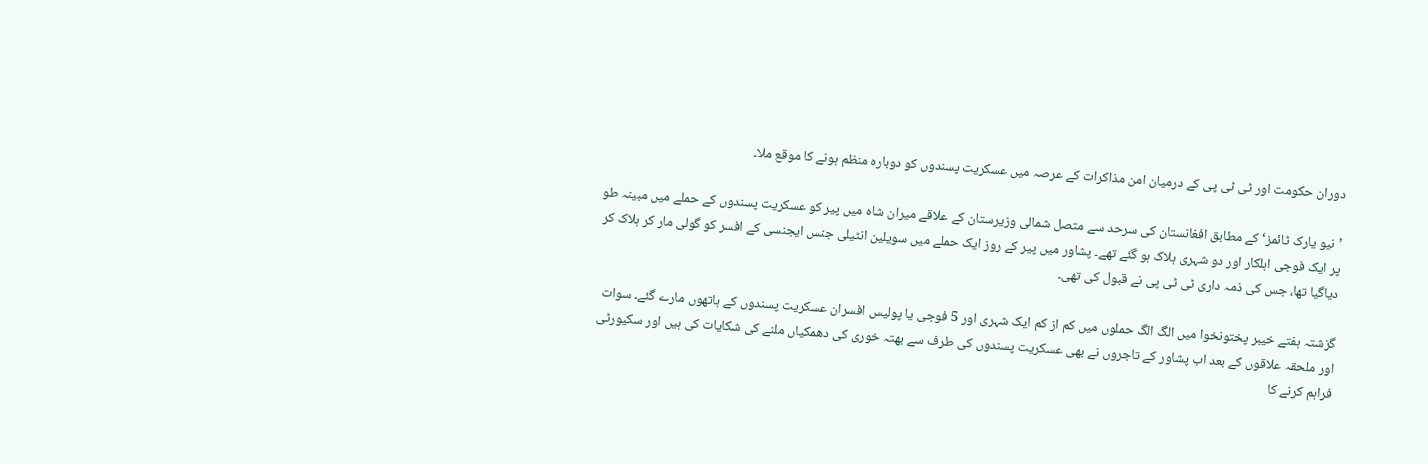دوران حکومت اور ٹی ٹی پی کے درمیان امن مذاکرات کے عرصہ میں عسکریت پسندوں کو دوبارہ منظم ہونے کا موقع ملا۔

’نیو یارک ٹائمز‘ کے مطابق افغانستان کی سرحد سے متصل شمالی وزیرستان کے علاقے میران شاہ میں پیر کو عسکریت پسندوں کے حملے میں مبینہ طو پر ایک فوجی اہلکار اور دو شہری ہلاک ہو گئے تھے۔ پشاور میں پیر کے روز ایک حملے میں سویلین انٹیلی جنس ایجنسی کے افسر کو گولی مار کر ہلاک کر دیاگیا تھا، جس کی ذمہ داری ٹی ٹی پی نے قبول کی تھی۔

گزشتہ ہفتے خیبر پختونخوا میں الگ الگ حملوں میں کم از کم ایک شہری اور 5 فوجی یا پولیس افسران عسکریت پسندوں کے ہاتھوں مارے گئے۔ سوات اور ملحقہ علاقوں کے بعد اب پشاور کے تاجروں نے بھی عسکریت پسندوں کی طرف سے بھتہ خوری کی دھمکیاں ملنے کی شکایات کی ہیں اور سکیورٹی فراہم کرنے کا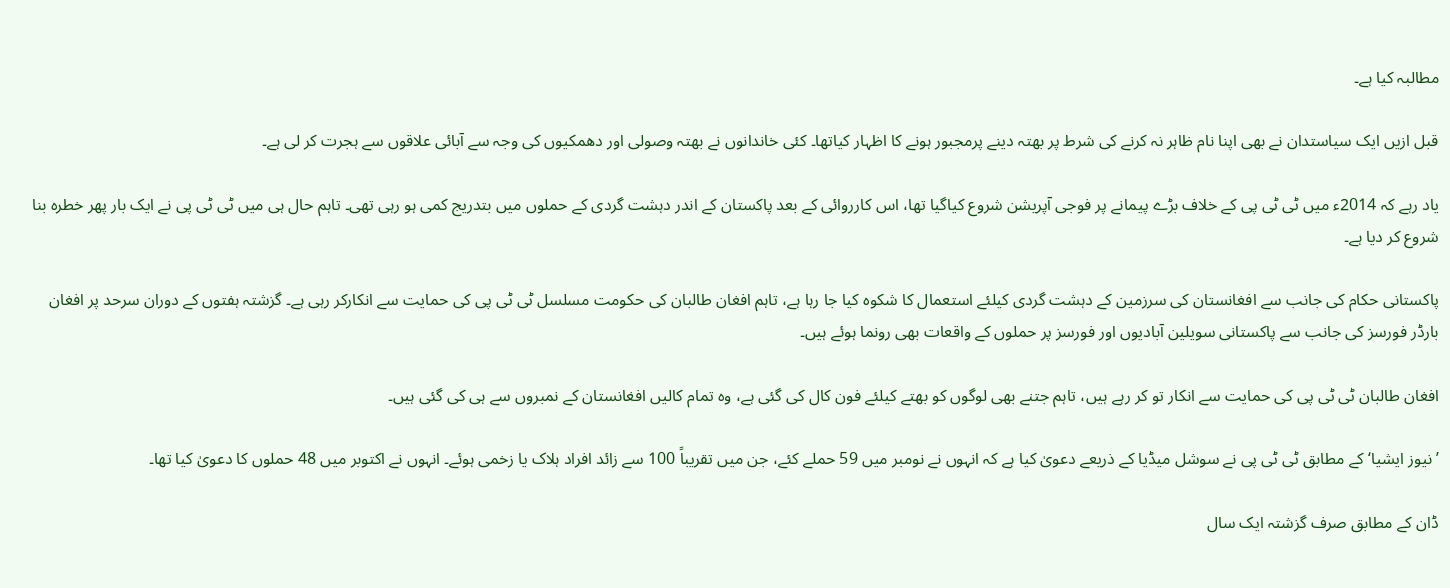مطالبہ کیا ہے۔

قبل ازیں ایک سیاستدان نے بھی اپنا نام ظاہر نہ کرنے کی شرط پر بھتہ دینے پرمجبور ہونے کا اظہار کیاتھا۔ کئی خاندانوں نے بھتہ وصولی اور دھمکیوں کی وجہ سے آبائی علاقوں سے ہجرت کر لی ہے۔

یاد رہے کہ 2014ء میں ٹی ٹی پی کے خلاف بڑے پیمانے پر فوجی آپریشن شروع کیاگیا تھا، اس کارروائی کے بعد پاکستان کے اندر دہشت گردی کے حملوں میں بتدریج کمی ہو رہی تھی۔ تاہم حال ہی میں ٹی ٹی پی نے ایک بار پھر خطرہ بنا شروع کر دیا ہے۔

پاکستانی حکام کی جانب سے افغانستان کی سرزمین کے دہشت گردی کیلئے استعمال کا شکوہ کیا جا رہا ہے، تاہم افغان طالبان کی حکومت مسلسل ٹی ٹی پی کی حمایت سے انکارکر رہی ہے۔ گزشتہ ہفتوں کے دوران سرحد پر افغان بارڈر فورسز کی جانب سے پاکستانی سویلین آبادیوں اور فورسز پر حملوں کے واقعات بھی رونما ہوئے ہیں۔

افغان طالبان ٹی ٹی پی کی حمایت سے انکار تو کر رہے ہیں، تاہم جتنے بھی لوگوں کو بھتے کیلئے فون کال کی گئی ہے، وہ تمام کالیں افغانستان کے نمبروں سے ہی کی گئی ہیں۔

’نیوز ایشیا‘ کے مطابق ٹی ٹی پی نے سوشل میڈیا کے ذریعے دعویٰ کیا ہے کہ انہوں نے نومبر میں 59 حملے کئے، جن میں تقریباً 100 سے زائد افراد ہلاک یا زخمی ہوئے۔ انہوں نے اکتوبر میں 48 حملوں کا دعویٰ کیا تھا۔

ڈان کے مطابق صرف گزشتہ ایک سال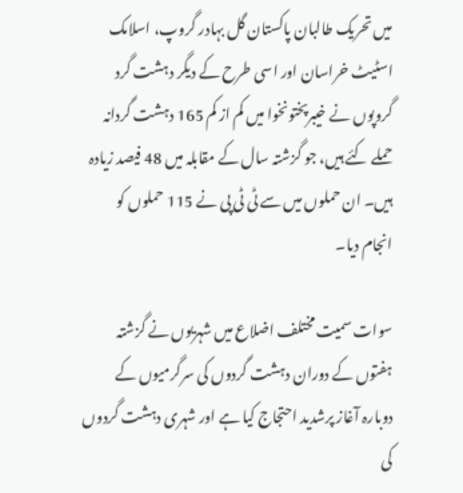میں تحریک طالبان پاکستان گل بہادر گروپ، اسلامک اسٹیٹ خراسان اور اسی طرح کے دیگر دہشت گرد گروپوں نے خیبرپختونخوا میں کم از کم 165 دہشت گردانہ حملے کئے ہیں، جو گزشتہ سال کے مقابلہ میں 48 فیصد زیادہ ہیں۔ ان حملوں میں سے ٹی ٹی پی نے 115 حملوں کو انجام دیا۔

سوات سمیت مختلف اضلاع میں شہریوں نے گزشتہ ہفتوں کے دوران دہشت گردوں کی سرگرمیوں کے دوبارہ آغاز پرشدید احتجاج کیا ہے اور شہری دہشت گردوں کی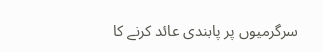سرگرمیوں پر پابندی عائد کرنے کا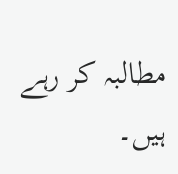مطالبہ کر رہے ہیں۔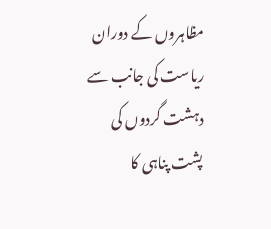مظاہروں کے دوران ریاست کی جانب سے دہشت گردوں کی پشت پناہی کا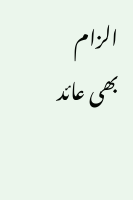الزام بھی عائد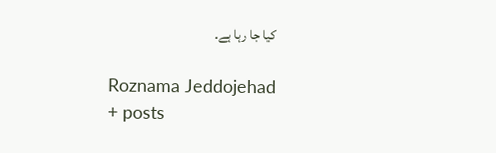کیا جا رہا ہے۔

Roznama Jeddojehad
+ posts